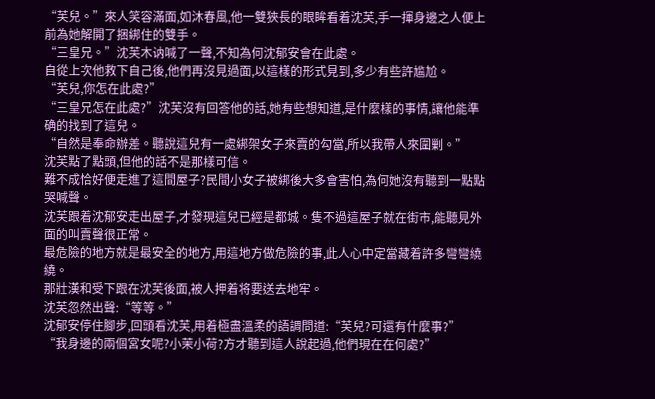“芙兒。”來人笑容滿面,如沐春風,他一雙狹長的眼眸看着沈芙,手一揮身邊之人便上前為她解開了捆綁住的雙手。
“三皇兄。”沈芙木讷喊了一聲,不知為何沈郁安會在此處。
自從上次他救下自己後,他們再沒見過面,以這樣的形式見到,多少有些許尴尬。
“芙兒,你怎在此處?”
“三皇兄怎在此處?”沈芙沒有回答他的話,她有些想知道,是什麼樣的事情,讓他能準确的找到了這兒。
“自然是奉命辦差。聽說這兒有一處綁架女子來賣的勾當,所以我帶人來圍剿。”
沈芙點了點頭,但他的話不是那樣可信。
難不成恰好便走進了這間屋子?民間小女子被綁後大多會害怕,為何她沒有聽到一點點哭喊聲。
沈芙跟着沈郁安走出屋子,才發現這兒已經是都城。隻不過這屋子就在街市,能聽見外面的叫賣聲很正常。
最危險的地方就是最安全的地方,用這地方做危險的事,此人心中定當藏着許多彎彎繞繞。
那壯漢和受下跟在沈芙後面,被人押着将要送去地牢。
沈芙忽然出聲:“等等。”
沈郁安停住腳步,回頭看沈芙,用着極盡溫柔的語調問道:“芙兒?可還有什麼事?”
“我身邊的兩個宮女呢?小茉小荷?方才聽到這人說起過,他們現在在何處?”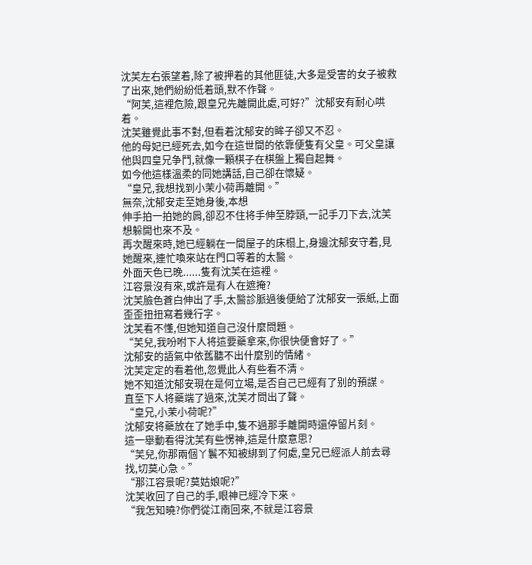沈芙左右張望着,除了被押着的其他匪徒,大多是受害的女子被救了出來,她們紛紛低着頭,默不作聲。
“阿芙,這裡危險,跟皇兄先離開此處,可好?”沈郁安有耐心哄着。
沈芙雖覺此事不對,但看着沈郁安的眸子卻又不忍。
他的母妃已經死去,如今在這世間的依靠便隻有父皇。可父皇讓他與四皇兄争鬥,就像一顆棋子在棋盤上獨自起舞。
如今他這樣溫柔的同她講話,自己卻在懷疑。
“皇兄,我想找到小茉小荷再離開。”
無奈,沈郁安走至她身後,本想
伸手拍一拍她的肩,卻忍不住将手伸至脖頸,一記手刀下去,沈芙想躲開也來不及。
再次醒來時,她已經躺在一間屋子的床榻上,身邊沈郁安守着,見她醒來,連忙喚來站在門口等着的太醫。
外面天色已晚......隻有沈芙在這裡。
江容景沒有來,或許是有人在遮掩?
沈芙臉色蒼白伸出了手,太醫診脈過後便給了沈郁安一張紙,上面歪歪扭扭寫着幾行字。
沈芙看不懂,但她知道自己沒什麼問題。
“芙兒,我吩咐下人将這要藥拿來,你很快便會好了。”
沈郁安的語氣中依舊聽不出什麼别的情緒。
沈芙定定的看着他,忽覺此人有些看不清。
她不知道沈郁安現在是何立場,是否自己已經有了别的預謀。
直至下人将藥端了過來,沈芙才問出了聲。
“皇兄,小茉小荷呢?”
沈郁安将藥放在了她手中,隻不過那手離開時還停留片刻。
這一舉動看得沈芙有些愣神,這是什麼意思?
“芙兒,你那兩個丫鬟不知被綁到了何處,皇兄已經派人前去尋找,切莫心急。”
“那江容景呢?莫姑娘呢?”
沈芙收回了自己的手,眼神已經冷下來。
“我怎知曉?你們從江南回來,不就是江容景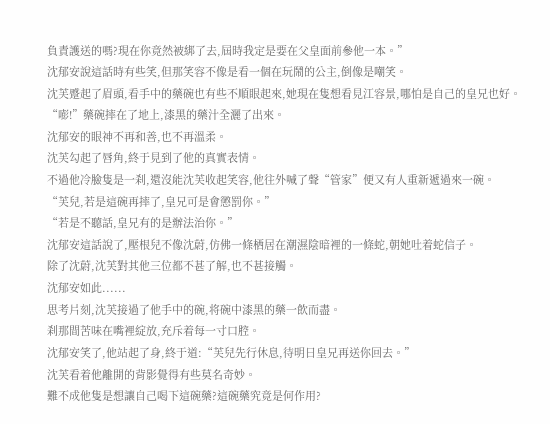負責護送的嗎?現在你竟然被綁了去,屆時我定是要在父皇面前參他一本。”
沈郁安說這話時有些笑,但那笑容不像是看一個在玩鬧的公主,倒像是嘲笑。
沈芙蹙起了眉頭,看手中的藥碗也有些不順眼起來,她現在隻想看見江容景,哪怕是自己的皇兄也好。
“嘭!”藥碗摔在了地上,漆黑的藥汁全灑了出來。
沈郁安的眼神不再和善,也不再溫柔。
沈芙勾起了唇角,終于見到了他的真實表情。
不過他冷臉隻是一刹,還沒能沈芙收起笑容,他往外喊了聲“管家”便又有人重新遞過來一碗。
“芙兒,若是這碗再摔了,皇兄可是會懲罰你。”
“若是不聽話,皇兄有的是辦法治你。”
沈郁安這話說了,壓根兒不像沈蔚,仿佛一條栖居在潮濕陰暗裡的一條蛇,朝她吐着蛇信子。
除了沈蔚,沈芙對其他三位都不甚了解,也不甚接觸。
沈郁安如此......
思考片刻,沈芙接過了他手中的碗,将碗中漆黑的藥一飲而盡。
刹那間苦味在嘴裡綻放,充斥着每一寸口腔。
沈郁安笑了,他站起了身,終于道:“芙兒先行休息,待明日皇兄再送你回去。”
沈芙看着他離開的背影覺得有些莫名奇妙。
難不成他隻是想讓自己喝下這碗藥?這碗藥究竟是何作用?